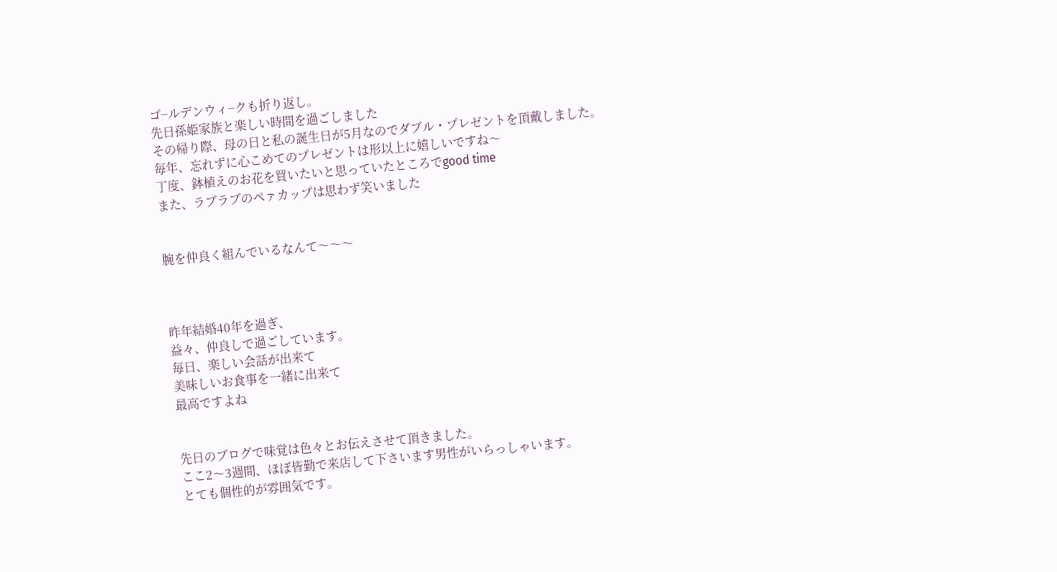ゴ−ルデンウィ−クも折り返し。
先日孫姫家族と楽しい時間を過ごしました
その帰り際、母の日と私の誕生日が5月なのでダブル・プレゼントを頂戴しました。
毎年、忘れずに心こめてのプレゼントは形以上に嬉しいですね〜
丁度、鉢植えのお花を買いたいと思っていたところでgood time
また、ラブラブのペァカップは思わず笑いました


腕を仲良く組んでいるなんて〜〜〜



昨年結婚40年を過ぎ、
益々、仲良しで過ごしています。
毎日、楽しい会話が出来て
美味しいお食事を一緒に出来て
最高ですよね


先日のブログで味覚は色々とお伝えさせて頂きました。
ここ2〜3週間、ほぼ皆勤で来店して下さいます男性がいらっしゃいます。
とても個性的が雰囲気です。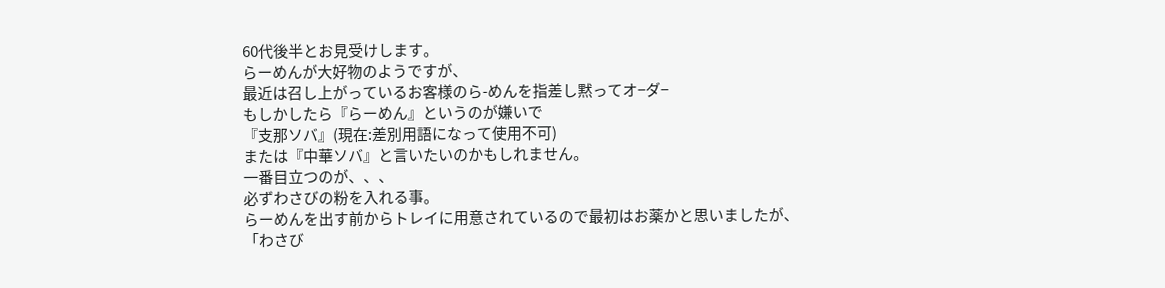60代後半とお見受けします。
らーめんが大好物のようですが、
最近は召し上がっているお客様のら-めんを指差し黙ってオ−ダ−
もしかしたら『らーめん』というのが嫌いで
『支那ソバ』(現在:差別用語になって使用不可)
または『中華ソバ』と言いたいのかもしれません。
一番目立つのが、、、
必ずわさびの粉を入れる事。
らーめんを出す前からトレイに用意されているので最初はお薬かと思いましたが、
「わさび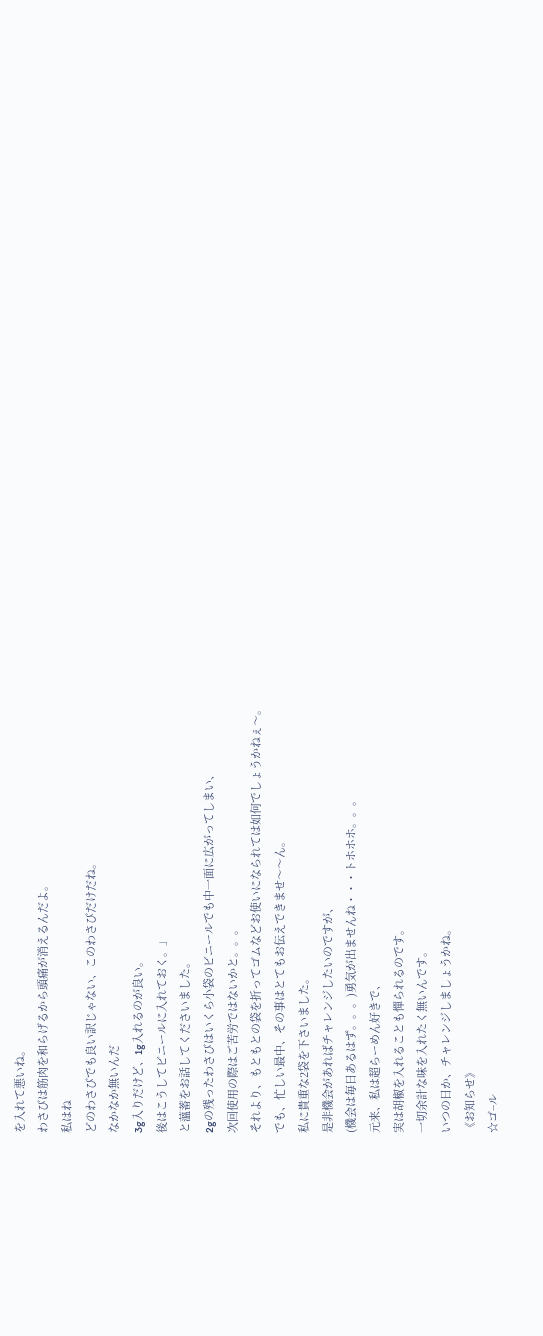を入れて悪いね。
わさびは筋肉を和らげるから頭痛が消えるんだよ。
私はね
どのわさびでも良い訳じゃない、このわさびだけだね。
なかなか無いんだ
3g入りだけど、1g入れるのが良い。
後はこうしてビニールに入れておく。」
と薀蓄をお話してくださいました。
2gの残ったわさびはいくら小袋のビニールでも中一面に広がってしまい、
次回使用の際はご苦労ではないかと。。。
それより、もともとの袋を折ってゴムなどお使いになられては如何でしょうかねぇ〜。
でも、忙しい最中、その事はとてもお伝えできませ〜〜ん。
私に貴重な2袋を下さいました。
是非機会があればチャレンジしたいのですが、
(機会は毎日あるはず。。。)勇気が出ませんね・・・トホホホ。。。
元来、私は超らーめん好きで、
実は胡椒を入れることも憚られるのです。
一切余計な味を入れたく無いんです。
いつの日か、チャレンジしましょうかね。
《お知らせ》
☆ゴ−ル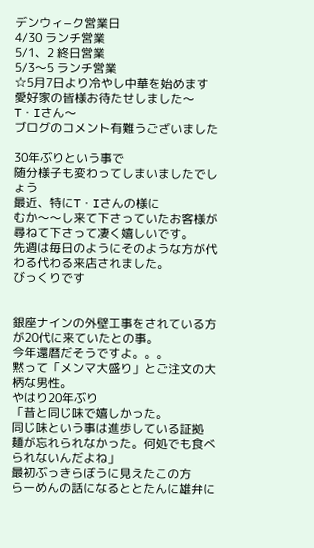デンウィ−ク営業日
4/30 ランチ営業
5/1、2 終日営業
5/3〜5 ランチ営業
☆5月7日より冷やし中華を始めます
愛好家の皆様お待たせしました〜
T・Iさん〜
ブログのコメント有難うございました

30年ぶりという事で
随分様子も変わってしまいましたでしょう
最近、特にT・Iさんの様に
むか〜〜し来て下さっていたお客様が尋ねて下さって凄く嬉しいです。
先週は毎日のようにそのような方が代わる代わる来店されました。
びっくりです


銀座ナインの外壁工事をされている方が20代に来ていたとの事。
今年還暦だそうですよ。。。
黙って「メンマ大盛り」とご注文の大柄な男性。
やはり20年ぶり
「昔と同じ味で嬉しかった。
同じ味という事は進歩している証拠
麺が忘れられなかった。何処でも食べられないんだよね」
最初ぶっきらぼうに見えたこの方
らーめんの話になるととたんに雄弁に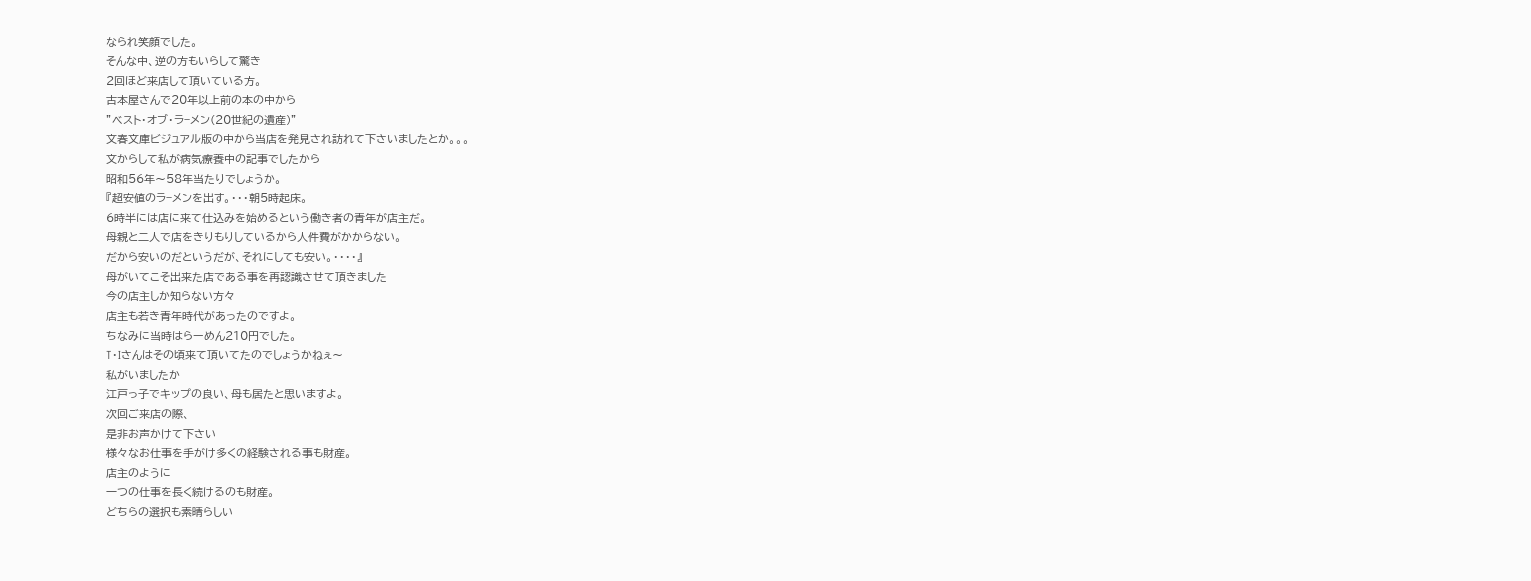なられ笑顔でした。
そんな中、逆の方もいらして驚き
2回ほど来店して頂いている方。
古本屋さんで20年以上前の本の中から
”ベスト・オブ・ラ−メン(20世紀の遺産)”
文春文庫ビジュアル版の中から当店を発見され訪れて下さいましたとか。。。
文からして私が病気療養中の記事でしたから
昭和56年〜58年当たりでしょうか。
『超安値のラ−メンを出す。・・・朝5時起床。
6時半には店に来て仕込みを始めるという働き者の青年が店主だ。
母親と二人で店をきりもりしているから人件費がかからない。
だから安いのだというだが、それにしても安い。・・・・』
母がいてこそ出来た店である事を再認識させて頂きました
今の店主しか知らない方々
店主も若き青年時代があったのですよ。
ちなみに当時はらーめん210円でした。
T・Iさんはその頃来て頂いてたのでしょうかねぇ〜
私がいましたか
江戸っ子でキップの良い、母も居たと思いますよ。
次回ご来店の際、
是非お声かけて下さい
様々なお仕事を手がけ多くの経験される事も財産。
店主のように
一つの仕事を長く続けるのも財産。
どちらの選択も素晴らしい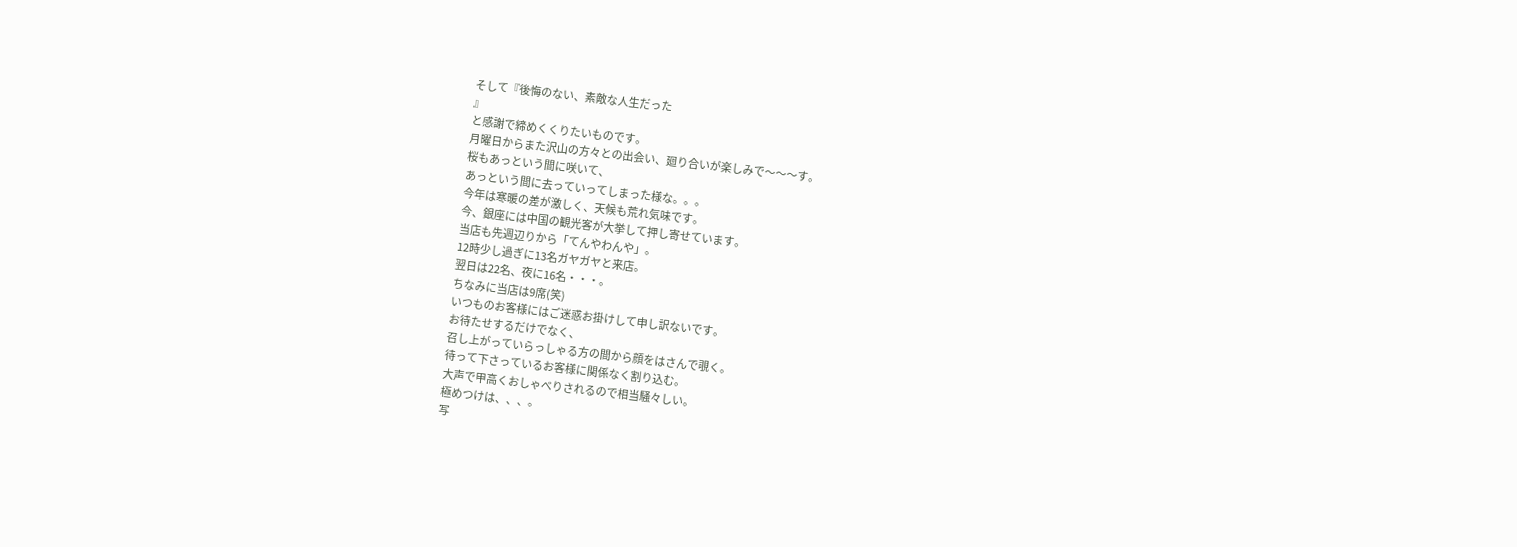そして『後悔のない、素敵な人生だった
』
と感謝で締めくくりたいものです。
月曜日からまた沢山の方々との出会い、廻り合いが楽しみで〜〜〜す。
桜もあっという間に咲いて、
あっという間に去っていってしまった様な。。。
今年は寒暖の差が激しく、天候も荒れ気味です。
今、銀座には中国の観光客が大挙して押し寄せています。
当店も先週辺りから「てんやわんや」。
12時少し過ぎに13名ガヤガヤと来店。
翌日は22名、夜に16名・・・。
ちなみに当店は9席(笑)
いつものお客様にはご迷惑お掛けして申し訳ないです。
お待たせするだけでなく、
召し上がっていらっしゃる方の間から顔をはさんで覗く。
待って下さっているお客様に関係なく割り込む。
大声で甲高くおしゃべりされるので相当騒々しい。
極めつけは、、、。
写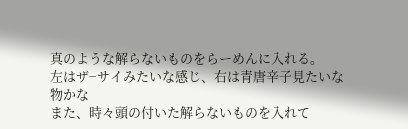真のような解らないものをらーめんに入れる。
左はザ−サイみたいな感じ、右は青唐辛子見たいな物かな
また、時々頭の付いた解らないものを入れて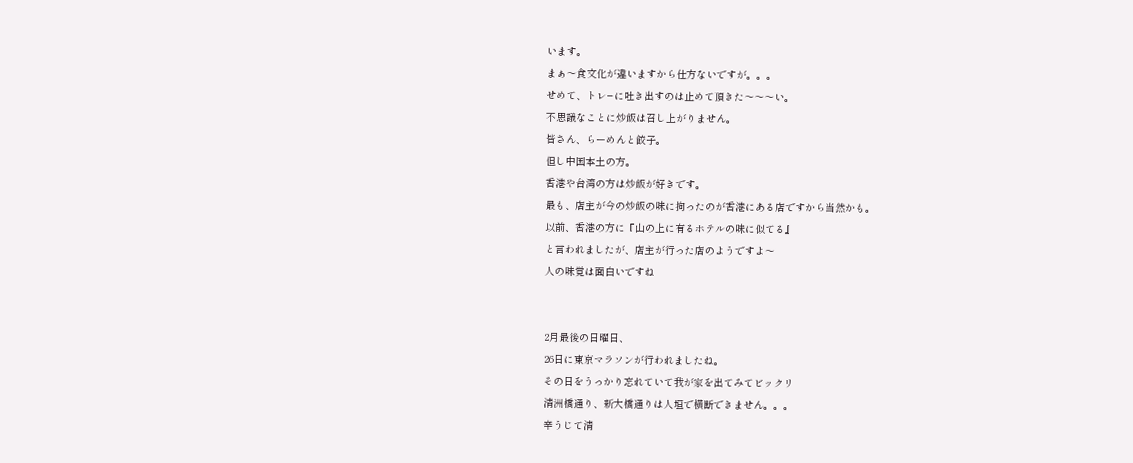います。
まぁ〜食文化が違いますから仕方ないですが。。。
せめて、トレ−に吐き出すのは止めて頂きた〜〜〜い。
不思議なことに炒飯は召し上がりません。
皆さん、らーめんと餃子。
但し中国本土の方。
香港や台湾の方は炒飯が好きです。
最も、店主が今の炒飯の味に拘ったのが香港にある店ですから当然かも。
以前、香港の方に『山の上に有るホテルの味に似てる』
と言われましたが、店主が行った店のようですよ〜
人の味覚は面白いですね


2月最後の日曜日、
26日に東京マラソンが行われましたね。
その日をうっかり忘れていて我が家を出てみてビックリ
清洲橋通り、新大橋通りは人垣で横断できません。。。
辛うじて清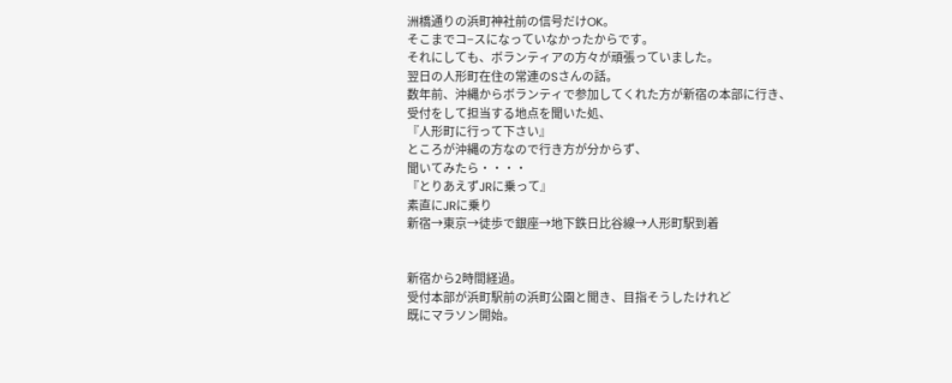洲橋通りの浜町神社前の信号だけOK。
そこまでコ−スになっていなかったからです。
それにしても、ボランティアの方々が頑張っていました。
翌日の人形町在住の常連のSさんの話。
数年前、沖縄からボランティで参加してくれた方が新宿の本部に行き、
受付をして担当する地点を聞いた処、
『人形町に行って下さい』
ところが沖縄の方なので行き方が分からず、
聞いてみたら・・・・
『とりあえずJRに乗って』
素直にJRに乗り
新宿→東京→徒歩で銀座→地下鉄日比谷線→人形町駅到着


新宿から2時間経過。
受付本部が浜町駅前の浜町公園と聞き、目指そうしたけれど
既にマラソン開始。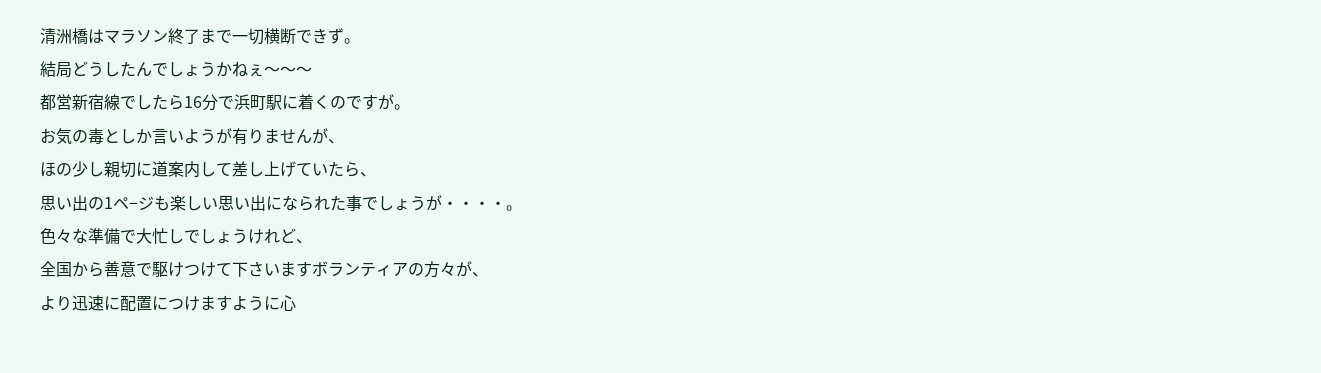清洲橋はマラソン終了まで一切横断できず。
結局どうしたんでしょうかねぇ〜〜〜
都営新宿線でしたら16分で浜町駅に着くのですが。
お気の毒としか言いようが有りませんが、
ほの少し親切に道案内して差し上げていたら、
思い出の1ペ−ジも楽しい思い出になられた事でしょうが・・・・。
色々な準備で大忙しでしょうけれど、
全国から善意で駆けつけて下さいますボランティアの方々が、
より迅速に配置につけますように心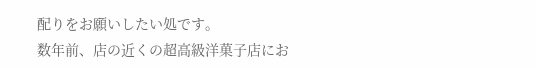配りをお願いしたい処です。
数年前、店の近くの超高級洋菓子店にお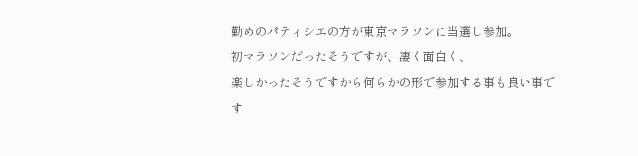勤めのパティシエの方が東京マラソンに当選し参加。
初マラソンだったそうですが、凄く面白く、
楽しかったそうですから何らかの形で参加する事も良い事です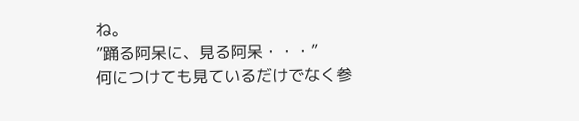ね。
”踊る阿呆に、見る阿呆・・・”
何につけても見ているだけでなく参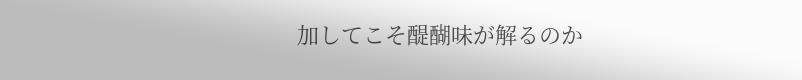加してこそ醍醐味が解るのか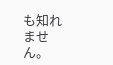も知れません。